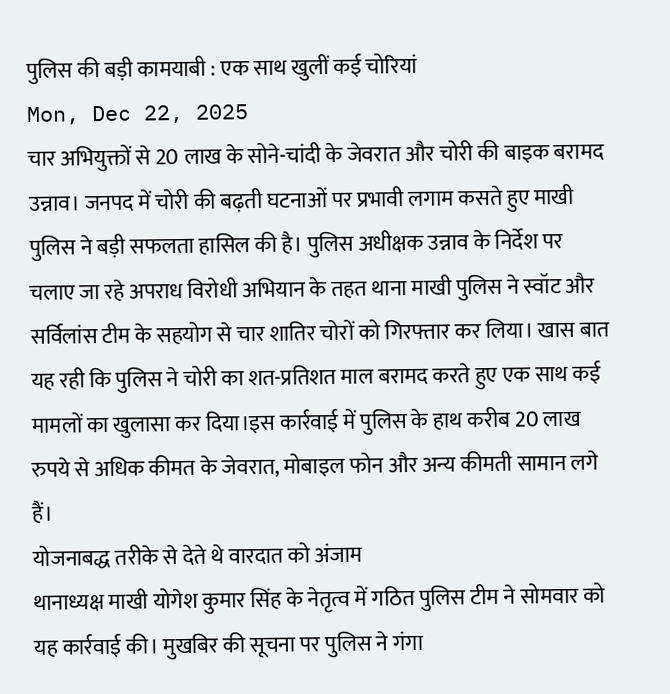पुलिस की बड़ी कामयाबी : एक साथ खुलीं कई चोरियां
Mon, Dec 22, 2025
चार अभियुक्तों से 20 लाख के सोने-चांदी के जेवरात और चोरी की बाइक बरामद
उन्नाव। जनपद में चोरी की बढ़ती घटनाओं पर प्रभावी लगाम कसते हुए माखी पुलिस ने बड़ी सफलता हासिल की है। पुलिस अधीक्षक उन्नाव के निर्देश पर चलाए जा रहे अपराध विरोधी अभियान के तहत थाना माखी पुलिस ने स्वॉट और सर्विलांस टीम के सहयोग से चार शातिर चोरों को गिरफ्तार कर लिया। खास बात यह रही कि पुलिस ने चोरी का शत-प्रतिशत माल बरामद करते हुए एक साथ कई मामलों का खुलासा कर दिया।इस कार्रवाई में पुलिस के हाथ करीब 20 लाख रुपये से अधिक कीमत के जेवरात, मोबाइल फोन और अन्य कीमती सामान लगे हैं।
योजनाबद्ध तरीके से देते थे वारदात को अंजाम
थानाध्यक्ष माखी योगेश कुमार सिंह के नेतृत्व में गठित पुलिस टीम ने सोमवार को यह कार्रवाई की। मुखबिर की सूचना पर पुलिस ने गंगा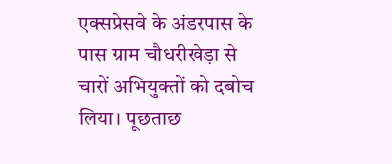एक्सप्रेसवे के अंडरपास के पास ग्राम चौधरीखेड़ा से चारों अभियुक्तों को दबोच लिया। पूछताछ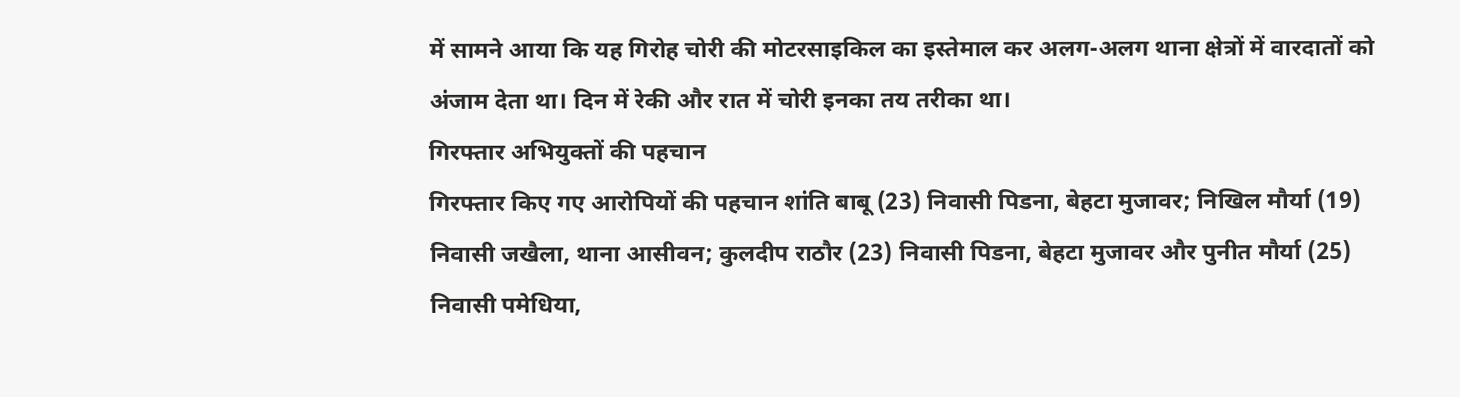में सामने आया कि यह गिरोह चोरी की मोटरसाइकिल का इस्तेमाल कर अलग-अलग थाना क्षेत्रों में वारदातों को अंजाम देता था। दिन में रेकी और रात में चोरी इनका तय तरीका था।
गिरफ्तार अभियुक्तों की पहचान
गिरफ्तार किए गए आरोपियों की पहचान शांति बाबू (23) निवासी पिडना, बेहटा मुजावर; निखिल मौर्या (19) निवासी जखैला, थाना आसीवन; कुलदीप राठौर (23) निवासी पिडना, बेहटा मुजावर और पुनीत मौर्या (25) निवासी पमेधिया,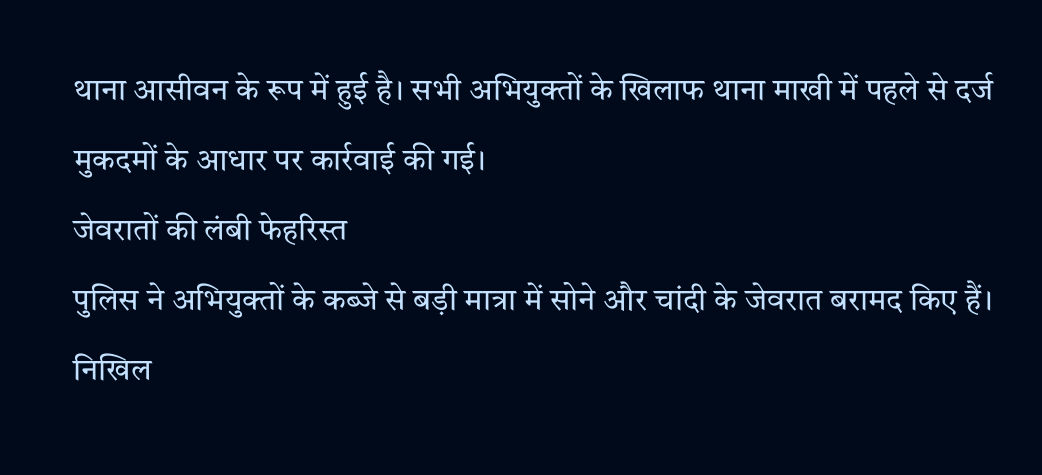थाना आसीवन के रूप में हुई है। सभी अभियुक्तों के खिलाफ थाना माखी में पहले से दर्ज मुकदमों के आधार पर कार्रवाई की गई।
जेवरातों की लंबी फेहरिस्त
पुलिस ने अभियुक्तों के कब्जे से बड़ी मात्रा में सोने और चांदी के जेवरात बरामद किए हैं। निखिल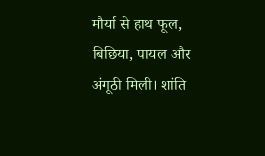मौर्या से हाथ फूल, बिछिया, पायल और अंगूठी मिली। शांति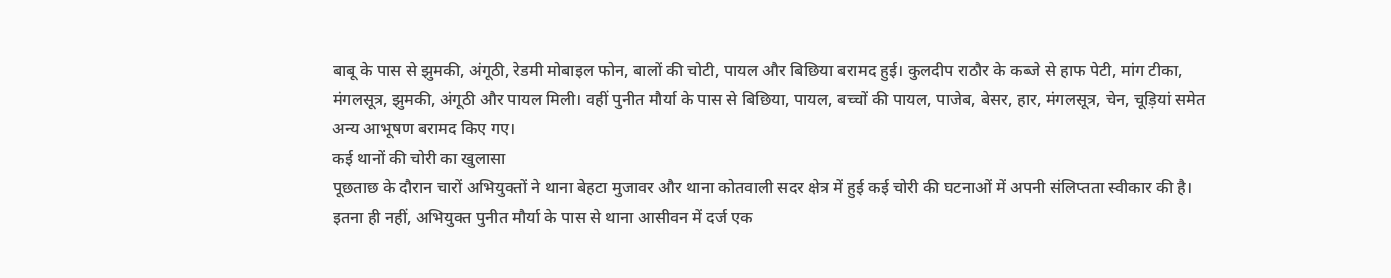बाबू के पास से झुमकी, अंगूठी, रेडमी मोबाइल फोन, बालों की चोटी, पायल और बिछिया बरामद हुई। कुलदीप राठौर के कब्जे से हाफ पेटी, मांग टीका, मंगलसूत्र, झुमकी, अंगूठी और पायल मिली। वहीं पुनीत मौर्या के पास से बिछिया, पायल, बच्चों की पायल, पाजेब, बेसर, हार, मंगलसूत्र, चेन, चूड़ियां समेत अन्य आभूषण बरामद किए गए।
कई थानों की चोरी का खुलासा
पूछताछ के दौरान चारों अभियुक्तों ने थाना बेहटा मुजावर और थाना कोतवाली सदर क्षेत्र में हुई कई चोरी की घटनाओं में अपनी संलिप्तता स्वीकार की है। इतना ही नहीं, अभियुक्त पुनीत मौर्या के पास से थाना आसीवन में दर्ज एक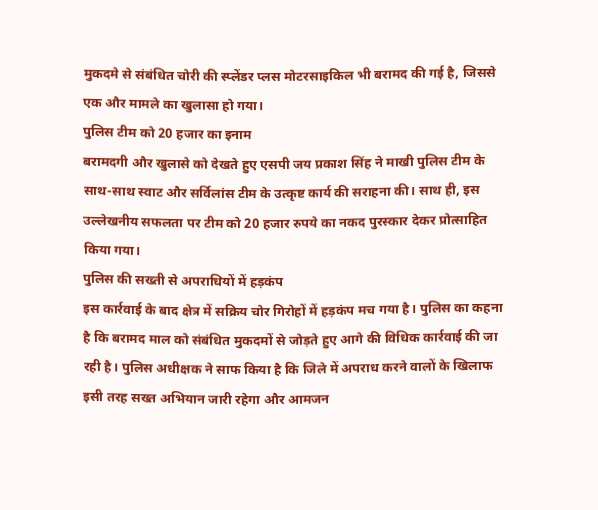मुकदमे से संबंधित चोरी की स्प्लेंडर प्लस मोटरसाइकिल भी बरामद की गई है, जिससे एक और मामले का खुलासा हो गया।
पुलिस टीम को 20 हजार का इनाम
बरामदगी और खुलासे को देखते हुए एसपी जय प्रकाश सिंह ने माखी पुलिस टीम के साथ-साथ स्वाट और सर्विलांस टीम के उत्कृष्ट कार्य की सराहना की। साथ ही, इस उल्लेखनीय सफलता पर टीम को 20 हजार रुपये का नकद पुरस्कार देकर प्रोत्साहित किया गया।
पुलिस की सख्ती से अपराधियों में हड़कंप
इस कार्रवाई के बाद क्षेत्र में सक्रिय चोर गिरोहों में हड़कंप मच गया है। पुलिस का कहना है कि बरामद माल को संबंधित मुकदमों से जोड़ते हुए आगे की विधिक कार्रवाई की जा रही है। पुलिस अधीक्षक ने साफ किया है कि जिले में अपराध करने वालों के खिलाफ इसी तरह सख्त अभियान जारी रहेगा और आमजन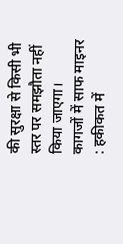की सुरक्षा से किसी भी स्तर पर समझौता नहीं किया जाएगा।
कागजों में साफ माइनर : हकीकत में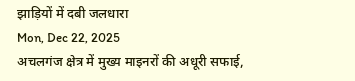झाड़ियों में दबी जलधारा
Mon, Dec 22, 2025
अचलगंज क्षेत्र में मुख्य माइनरों की अधूरी सफाई,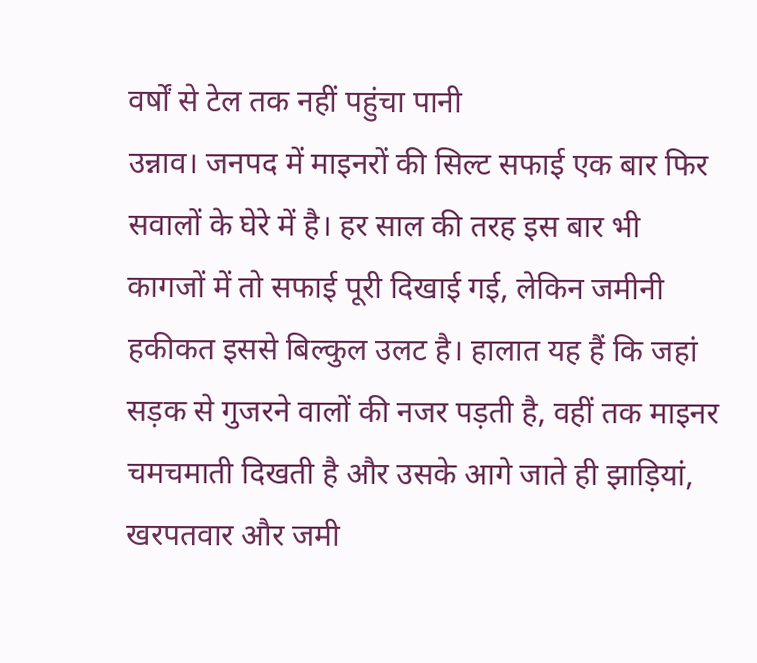वर्षों से टेल तक नहीं पहुंचा पानी
उन्नाव। जनपद में माइनरों की सिल्ट सफाई एक बार फिर सवालों के घेरे में है। हर साल की तरह इस बार भी कागजों में तो सफाई पूरी दिखाई गई, लेकिन जमीनी हकीकत इससे बिल्कुल उलट है। हालात यह हैं कि जहां सड़क से गुजरने वालों की नजर पड़ती है, वहीं तक माइनर चमचमाती दिखती है और उसके आगे जाते ही झाड़ियां, खरपतवार और जमी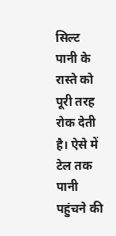सिल्ट पानी के रास्ते को पूरी तरह रोक देती है। ऐसे में टेल तक पानी पहुंचने की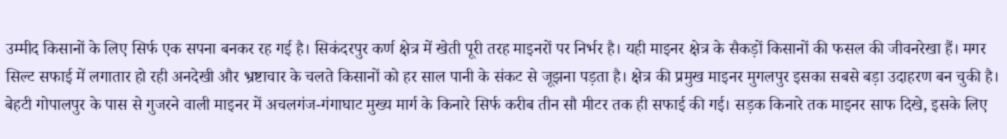उम्मीद किसानों के लिए सिर्फ एक सपना बनकर रह गई है। सिकंदरपुर कर्ण क्षेत्र में खेती पूरी तरह माइनरों पर निर्भर है। यही माइनर क्षेत्र के सैकड़ों किसानों की फसल की जीवनरेखा हैं। मगर सिल्ट सफाई में लगातार हो रही अनदेखी और भ्रष्टाचार के चलते किसानों को हर साल पानी के संकट से जूझना पड़ता है। क्षेत्र की प्रमुख माइनर मुगलपुर इसका सबसे बड़ा उदाहरण बन चुकी है। बेहटी गोपालपुर के पास से गुजरने वाली माइनर में अचलगंज-गंगाघाट मुख्य मार्ग के किनारे सिर्फ करीब तीन सौ मीटर तक ही सफाई की गई। सड़क किनारे तक माइनर साफ दिखे, इसके लिए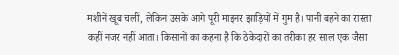मशीनें खूब चलीं, लेकिन उसके आगे पूरी माइनर झाड़ियों में गुम है। पानी बहने का रास्ता कहीं नजर नहीं आता। किसानों का कहना है कि ठेकेदारों का तरीका हर साल एक जैसा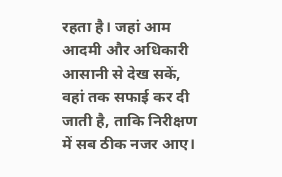रहता है। जहां आम आदमी और अधिकारी आसानी से देख सकें, वहां तक सफाई कर दी जाती है, ताकि निरीक्षण में सब ठीक नजर आए।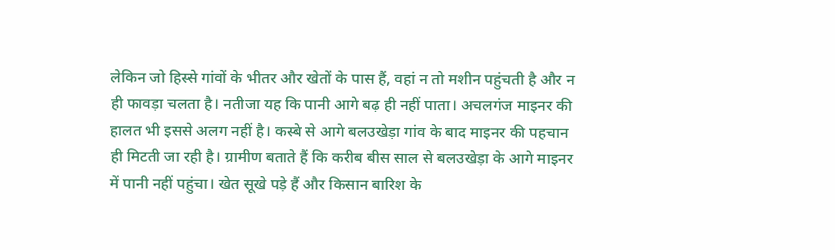लेकिन जो हिस्से गांवों के भीतर और खेतों के पास हैं, वहां न तो मशीन पहुंचती है और न ही फावड़ा चलता है। नतीजा यह कि पानी आगे बढ़ ही नहीं पाता। अचलगंज माइनर की हालत भी इससे अलग नहीं है। कस्बे से आगे बलउखेड़ा गांव के बाद माइनर की पहचान ही मिटती जा रही है। ग्रामीण बताते हैं कि करीब बीस साल से बलउखेड़ा के आगे माइनर में पानी नहीं पहुंचा। खेत सूखे पड़े हैं और किसान बारिश के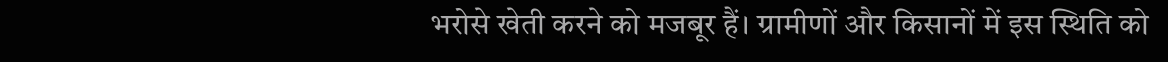भरोसे खेती करने को मजबूर हैं। ग्रामीणों और किसानों में इस स्थिति को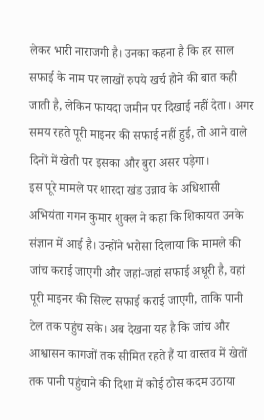लेकर भारी नाराजगी है। उनका कहना है कि हर साल सफाई के नाम पर लाखों रुपये खर्च होने की बात कही जाती है, लेकिन फायदा जमीन पर दिखाई नहीं देता। अगर समय रहते पूरी माइनर की सफाई नहीं हुई, तो आने वाले दिनों में खेती पर इसका और बुरा असर पड़ेगा।
इस पूरे मामले पर शारदा खंड उन्नाव के अधिशासी अभियंता गगन कुमार शुक्ल ने कहा कि शिकायत उनके संज्ञान में आई है। उन्होंने भरोसा दिलाया कि मामले की जांच कराई जाएगी और जहां-जहां सफाई अधूरी है, वहां पूरी माइनर की सिल्ट सफाई कराई जाएगी, ताकि पानी टेल तक पहुंच सके। अब देखना यह है कि जांच और आश्वासन कागजों तक सीमित रहते हैं या वास्तव में खेतों तक पानी पहुंचाने की दिशा में कोई ठोस कदम उठाया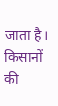जाता है। किसानों की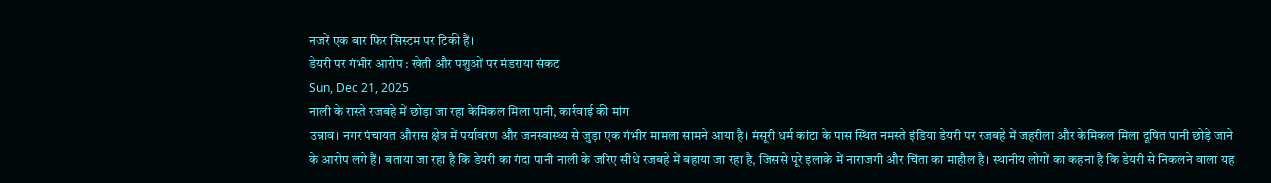नजरें एक बार फिर सिस्टम पर टिकी हैं।
डेयरी पर गंभीर आरोप : खेती और पशुओं पर मंडराया संकट
Sun, Dec 21, 2025
नाली के रास्ते रजबहे में छोड़ा जा रहा केमिकल मिला पानी, कार्रवाई की मांग
उन्नाव। नगर पंचायत औरास क्षेत्र में पर्यावरण और जनस्वास्थ्य से जुड़ा एक गंभीर मामला सामने आया है। मंसूरी धर्म कांटा के पास स्थित नमस्ते इंडिया डेयरी पर रजबहे में जहरीला और केमिकल मिला दूषित पानी छोड़े जाने के आरोप लगे हैं। बताया जा रहा है कि डेयरी का गंदा पानी नाली के जरिए सीधे रजबहे में बहाया जा रहा है, जिससे पूरे इलाके में नाराजगी और चिंता का माहौल है। स्थानीय लोगों का कहना है कि डेयरी से निकलने वाला यह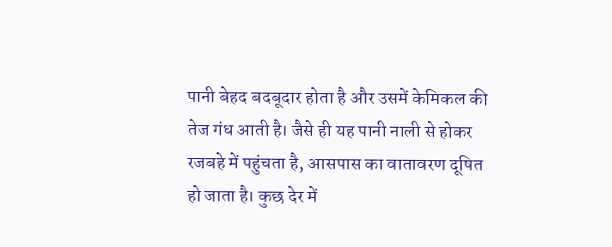पानी बेहद बदबूदार होता है और उसमें केमिकल की तेज गंध आती है। जैसे ही यह पानी नाली से होकर रजबहे में पहुंचता है, आसपास का वातावरण दूषित हो जाता है। कुछ देर में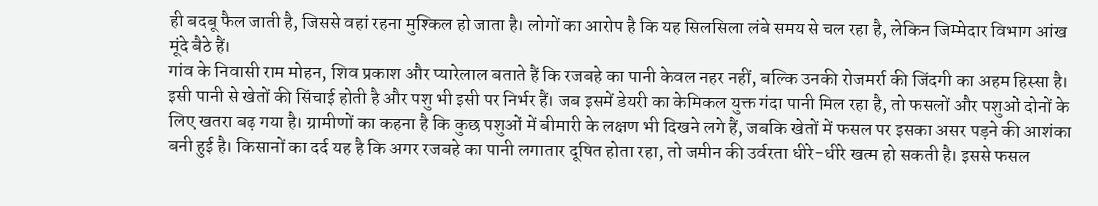ही बदबू फैल जाती है, जिससे वहां रहना मुश्किल हो जाता है। लोगों का आरोप है कि यह सिलसिला लंबे समय से चल रहा है, लेकिन जिम्मेदार विभाग आंख मूंदे बैठे हैं।
गांव के निवासी राम मोहन, शिव प्रकाश और प्यारेलाल बताते हैं कि रजबहे का पानी केवल नहर नहीं, बल्कि उनकी रोजमर्रा की जिंदगी का अहम हिस्सा है। इसी पानी से खेतों की सिंचाई होती है और पशु भी इसी पर निर्भर हैं। जब इसमें डेयरी का केमिकल युक्त गंदा पानी मिल रहा है, तो फसलों और पशुओं दोनों के लिए खतरा बढ़ गया है। ग्रामीणों का कहना है कि कुछ पशुओं में बीमारी के लक्षण भी दिखने लगे हैं, जबकि खेतों में फसल पर इसका असर पड़ने की आशंका बनी हुई है। किसानों का दर्द यह है कि अगर रजबहे का पानी लगातार दूषित होता रहा, तो जमीन की उर्वरता धीरे-धीरे खत्म हो सकती है। इससे फसल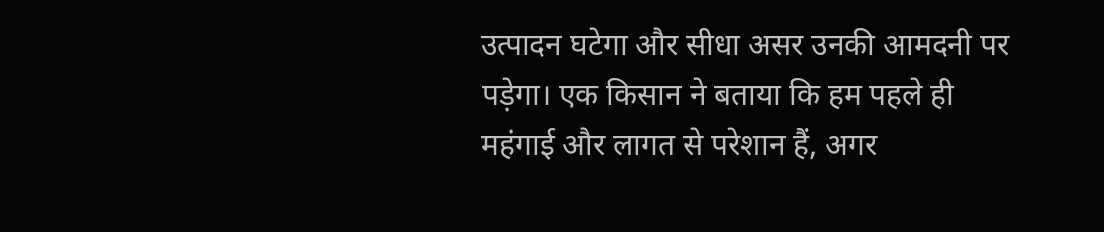उत्पादन घटेगा और सीधा असर उनकी आमदनी पर पड़ेगा। एक किसान ने बताया कि हम पहले ही महंगाई और लागत से परेशान हैं, अगर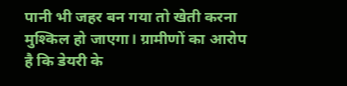पानी भी जहर बन गया तो खेती करना मुश्किल हो जाएगा। ग्रामीणों का आरोप है कि डेयरी के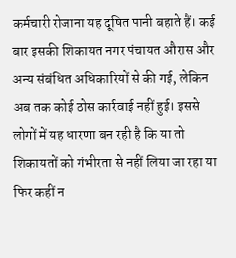कर्मचारी रोजाना यह दूषित पानी बहाते हैं। कई बार इसकी शिकायत नगर पंचायत औरास और अन्य संबंधित अधिकारियों से की गई, लेकिन अब तक कोई ठोस कार्रवाई नहीं हुई। इससे लोगों में यह धारणा बन रही है कि या तो शिकायतों को गंभीरता से नहीं लिया जा रहा या फिर कहीं न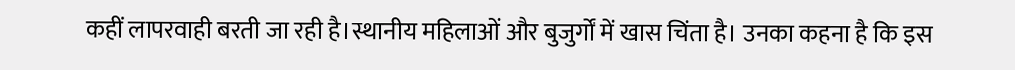कहीं लापरवाही बरती जा रही है।स्थानीय महिलाओं और बुजुर्गों में खास चिंता है। उनका कहना है कि इस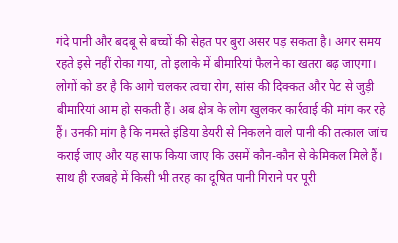गंदे पानी और बदबू से बच्चों की सेहत पर बुरा असर पड़ सकता है। अगर समय रहते इसे नहीं रोका गया, तो इलाके में बीमारियां फैलने का खतरा बढ़ जाएगा। लोगों को डर है कि आगे चलकर त्वचा रोग, सांस की दिक्कत और पेट से जुड़ी बीमारियां आम हो सकती हैं। अब क्षेत्र के लोग खुलकर कार्रवाई की मांग कर रहे हैं। उनकी मांग है कि नमस्ते इंडिया डेयरी से निकलने वाले पानी की तत्काल जांच कराई जाए और यह साफ किया जाए कि उसमें कौन-कौन से केमिकल मिले हैं। साथ ही रजबहे में किसी भी तरह का दूषित पानी गिराने पर पूरी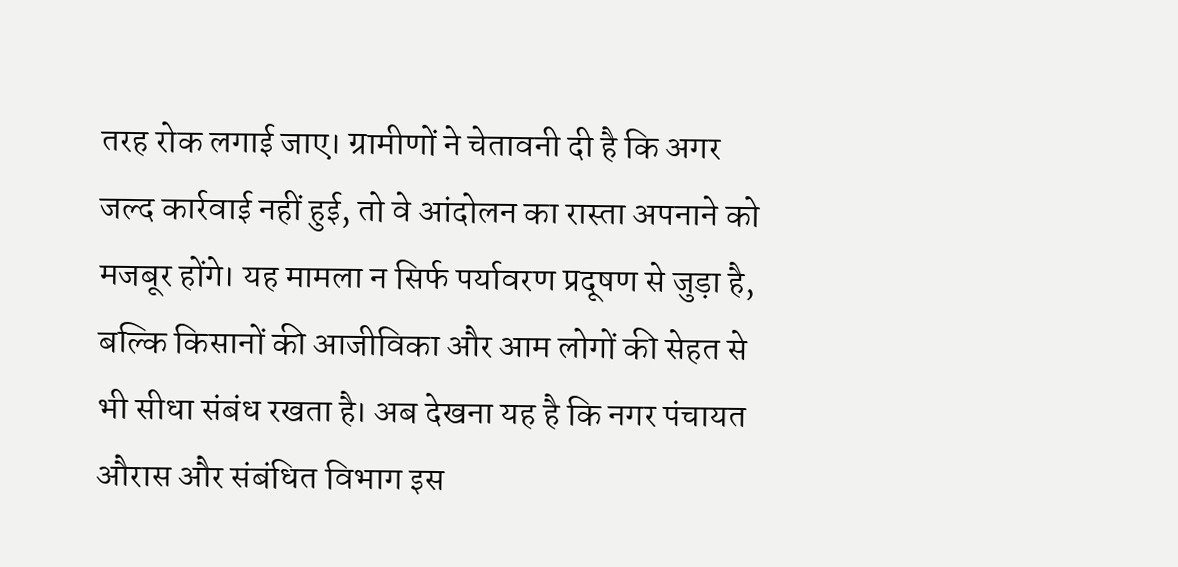तरह रोक लगाई जाए। ग्रामीणों ने चेतावनी दी है कि अगर जल्द कार्रवाई नहीं हुई, तो वे आंदोलन का रास्ता अपनाने को मजबूर होंगे। यह मामला न सिर्फ पर्यावरण प्रदूषण से जुड़ा है, बल्कि किसानों की आजीविका और आम लोगों की सेहत से भी सीधा संबंध रखता है। अब देखना यह है कि नगर पंचायत औरास और संबंधित विभाग इस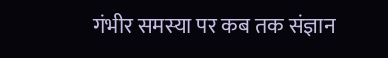गंभीर समस्या पर कब तक संज्ञान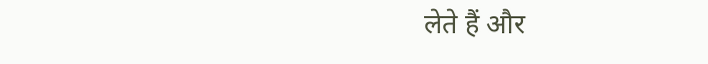लेते हैं और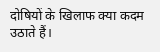दोषियों के खिलाफ क्या कदम उठाते हैं।